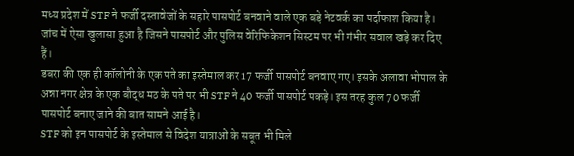मध्य प्रदेश में STF ने फर्जी दस्तावेजों के सहारे पासपोर्ट बनवाने वाले एक बड़े नेटवर्क का पर्दाफाश किया है। जांच में ऐसा खुलासा हुआ है जिसने पासपोर्ट और पुलिस वेरिफिकेशन सिस्टम पर भी गंभीर सवाल खड़े कर दिए हैं।
डबरा की एक ही कॉलोनी के एक पते का इस्तेमाल कर 17 फर्जी पासपोर्ट बनवाए गए। इसके अलावा भोपाल के अन्ना नगर क्षेत्र के एक बौद्ध मठ के पते पर भी STF ने 40 फर्जी पासपोर्ट पकड़े। इस तरह कुल 70 फर्जी पासपोर्ट बनाए जाने की बात सामने आई है।
STF को इन पासपोर्ट के इस्तेमाल से विदेश यात्राओं के सबूत भी मिले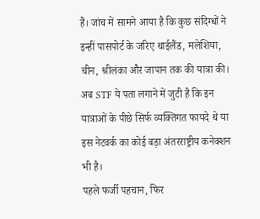हैं। जांच में सामने आया है कि कुछ संदिग्धों ने इन्हीं पासपोर्ट के जरिए थाईलैंड, मलेशिया, चीन, श्रीलंका और जापान तक की यात्रा की। अब STF ये पता लगाने में जुटी है कि इन यात्राओं के पीछे सिर्फ व्यक्तिगत फायदे थे या इस नेटवर्क का कोई बड़ा अंतरराष्ट्रीय कनेक्शन भी है।
पहले फर्जी पहचान, फिर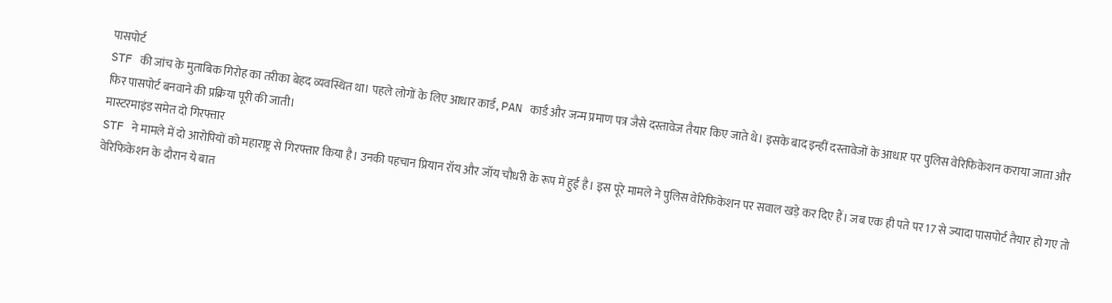पासपोर्ट
STF की जांच के मुताबिक गिरोह का तरीका बेहद व्यवस्थित था। पहले लोगों के लिए आधार कार्ड, PAN कार्ड और जन्म प्रमाण पत्र जैसे दस्तावेज तैयार किए जाते थे। इसके बाद इन्हीं दस्तावेजों के आधार पर पुलिस वेरिफिकेशन कराया जाता और फिर पासपोर्ट बनवाने की प्रक्रिया पूरी की जाती।
मास्टरमाइंड समेत दो गिरफ्तार
STF ने मामले में दो आरोपियों को महाराष्ट्र से गिरफ्तार किया है। उनकी पहचान प्रियान रॉय और जॉय चौधरी के रूप में हुई है। इस पूरे मामले ने पुलिस वेरिफिकेशन पर सवाल खड़े कर दिए हैं। जब एक ही पते पर 17 से ज्यादा पासपोर्ट तैयार हो गए तो वेरिफिकेशन के दौरान ये बात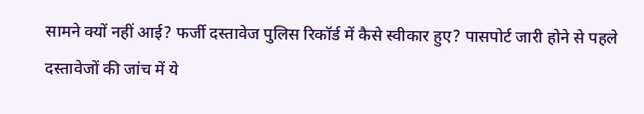सामने क्यों नहीं आई? फर्जी दस्तावेज पुलिस रिकॉर्ड में कैसे स्वीकार हुए? पासपोर्ट जारी होने से पहले दस्तावेजों की जांच में ये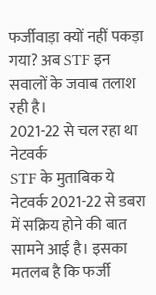फर्जीवाड़ा क्यों नहीं पकड़ा गया? अब STF इन सवालों के जवाब तलाश रही है।
2021-22 से चल रहा था नेटवर्क
STF के मुताबिक ये नेटवर्क 2021-22 से डबरा में सक्रिय होने की बात सामने आई है। इसका मतलब है कि फर्जी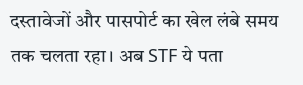दस्तावेजों और पासपोर्ट का खेल लंबे समय तक चलता रहा। अब STF ये पता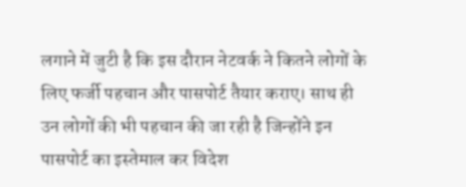लगाने में जुटी है कि इस दौरान नेटवर्क ने कितने लोगों के लिए फर्जी पहचान और पासपोर्ट तैयार कराए। साथ ही उन लोगों की भी पहचान की जा रही है जिन्होंने इन पासपोर्ट का इस्तेमाल कर विदेश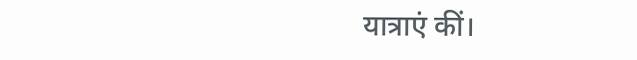यात्राएं कीं।